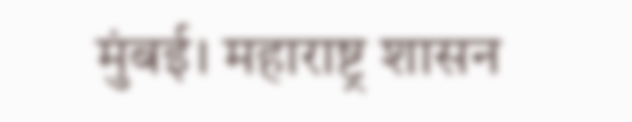मुंबई। महाराष्ट्र शासन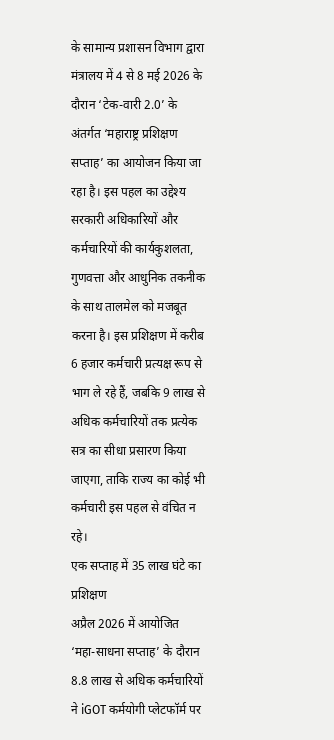के सामान्य प्रशासन विभाग द्वारा मंत्रालय में 4 से 8 मई 2026 के दौरान ‘टेक-वारी 2.0’ के अंतर्गत ‘महाराष्ट्र प्रशिक्षण सप्ताह’ का आयोजन किया जा रहा है। इस पहल का उद्देश्य सरकारी अधिकारियों और कर्मचारियों की कार्यकुशलता, गुणवत्ता और आधुनिक तकनीक के साथ तालमेल को मजबूत करना है। इस प्रशिक्षण में करीब 6 हजार कर्मचारी प्रत्यक्ष रूप से भाग ले रहे हैं, जबकि 9 लाख से अधिक कर्मचारियों तक प्रत्येक सत्र का सीधा प्रसारण किया जाएगा, ताकि राज्य का कोई भी कर्मचारी इस पहल से वंचित न रहे।
एक सप्ताह में 35 लाख घंटे का प्रशिक्षण
अप्रैल 2026 में आयोजित ‘महा-साधना सप्ताह’ के दौरान 8.8 लाख से अधिक कर्मचारियों ने iGOT कर्मयोगी प्लेटफॉर्म पर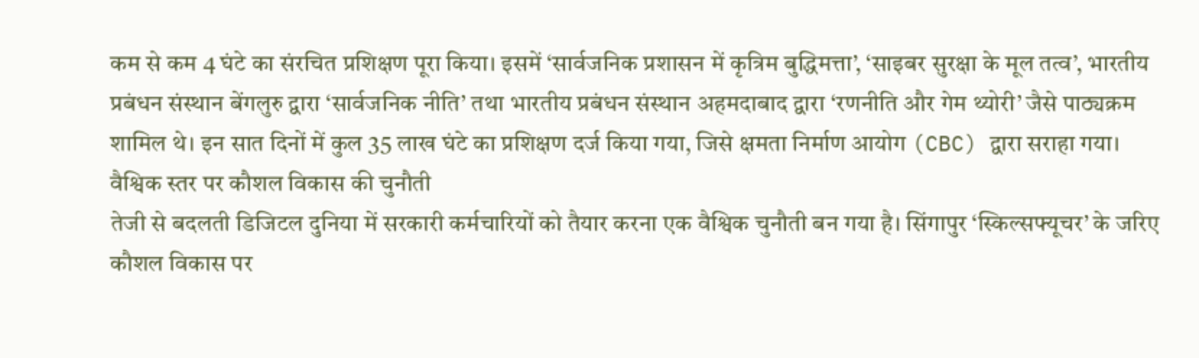कम से कम 4 घंटे का संरचित प्रशिक्षण पूरा किया। इसमें ‘सार्वजनिक प्रशासन में कृत्रिम बुद्धिमत्ता’, ‘साइबर सुरक्षा के मूल तत्व’, भारतीय प्रबंधन संस्थान बेंगलुरु द्वारा ‘सार्वजनिक नीति’ तथा भारतीय प्रबंधन संस्थान अहमदाबाद द्वारा ‘रणनीति और गेम थ्योरी’ जैसे पाठ्यक्रम शामिल थे। इन सात दिनों में कुल 35 लाख घंटे का प्रशिक्षण दर्ज किया गया, जिसे क्षमता निर्माण आयोग (CBC) द्वारा सराहा गया।
वैश्विक स्तर पर कौशल विकास की चुनौती
तेजी से बदलती डिजिटल दुनिया में सरकारी कर्मचारियों को तैयार करना एक वैश्विक चुनौती बन गया है। सिंगापुर ‘स्किल्सफ्यूचर’ के जरिए कौशल विकास पर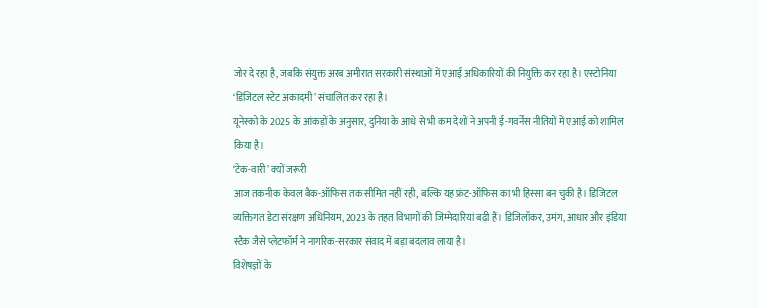जोर दे रहा है, जबकि संयुक्त अरब अमीरात सरकारी संस्थाओं में एआई अधिकारियों की नियुक्ति कर रहा है। एस्टोनिया ‘डिजिटल स्टेट अकादमी’ संचालित कर रहा है।
यूनेस्को के 2025 के आंकड़ों के अनुसार, दुनिया के आधे से भी कम देशों ने अपनी ई-गवर्नेंस नीतियों में एआई को शामिल किया है।
‘टेक-वारी’ क्यों जरूरी
आज तकनीक केवल बैक-ऑफिस तक सीमित नहीं रही, बल्कि यह फ्रंट-ऑफिस का भी हिस्सा बन चुकी है। डिजिटल व्यक्तिगत डेटा संरक्षण अधिनियम, 2023 के तहत विभागों की जिम्मेदारियां बढ़ी हैं। डिजिलॉकर, उमंग, आधार और इंडिया स्टैक जैसे प्लेटफॉर्म ने नागरिक-सरकार संवाद में बड़ा बदलाव लाया है।
विशेषज्ञों के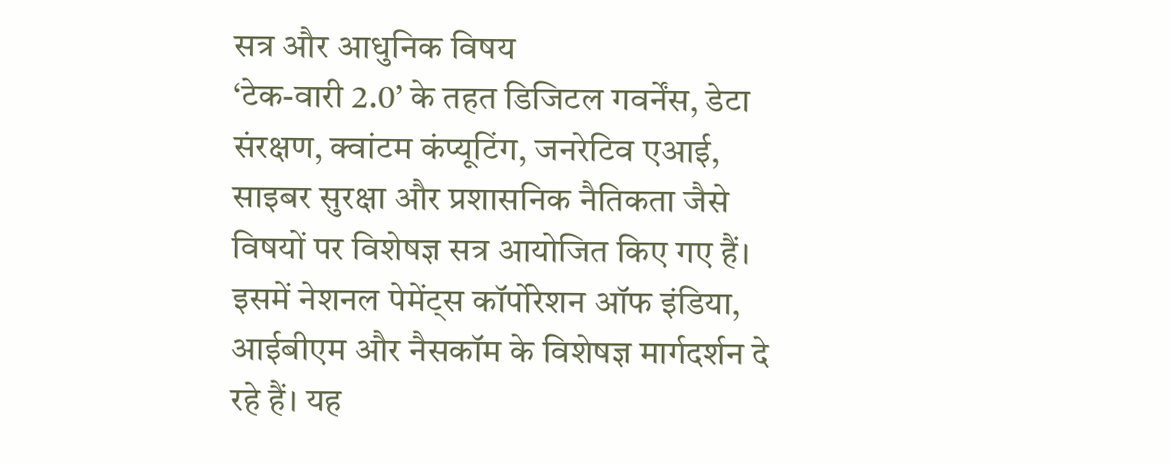सत्र और आधुनिक विषय
‘टेक-वारी 2.0’ के तहत डिजिटल गवर्नेंस, डेटा संरक्षण, क्वांटम कंप्यूटिंग, जनरेटिव एआई, साइबर सुरक्षा और प्रशासनिक नैतिकता जैसे विषयों पर विशेषज्ञ सत्र आयोजित किए गए हैं।
इसमें नेशनल पेमेंट्स कॉर्पोरेशन ऑफ इंडिया, आईबीएम और नैसकॉम के विशेषज्ञ मार्गदर्शन दे रहे हैं। यह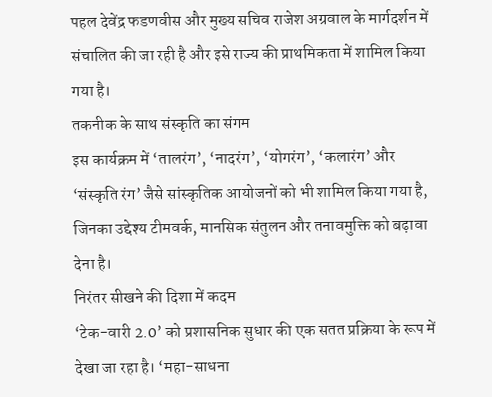पहल देवेंद्र फडणवीस और मुख्य सचिव राजेश अग्रवाल के मार्गदर्शन में संचालित की जा रही है और इसे राज्य की प्राथमिकता में शामिल किया गया है।
तकनीक के साथ संस्कृति का संगम
इस कार्यक्रम में ‘तालरंग’, ‘नादरंग’, ‘योगरंग’, ‘कलारंग’ और ‘संस्कृति रंग’ जैसे सांस्कृतिक आयोजनों को भी शामिल किया गया है, जिनका उद्देश्य टीमवर्क, मानसिक संतुलन और तनावमुक्ति को बढ़ावा देना है।
निरंतर सीखने की दिशा में कदम
‘टेक-वारी 2.0’ को प्रशासनिक सुधार की एक सतत प्रक्रिया के रूप में देखा जा रहा है। ‘महा-साधना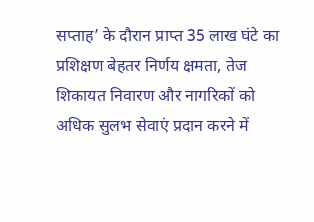सप्ताह’ के दौरान प्राप्त 35 लाख घंटे का प्रशिक्षण बेहतर निर्णय क्षमता, तेज शिकायत निवारण और नागरिकों को अधिक सुलभ सेवाएं प्रदान करने में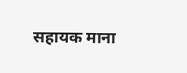सहायक माना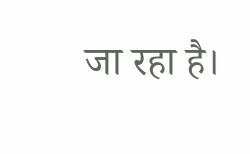जा रहा है।